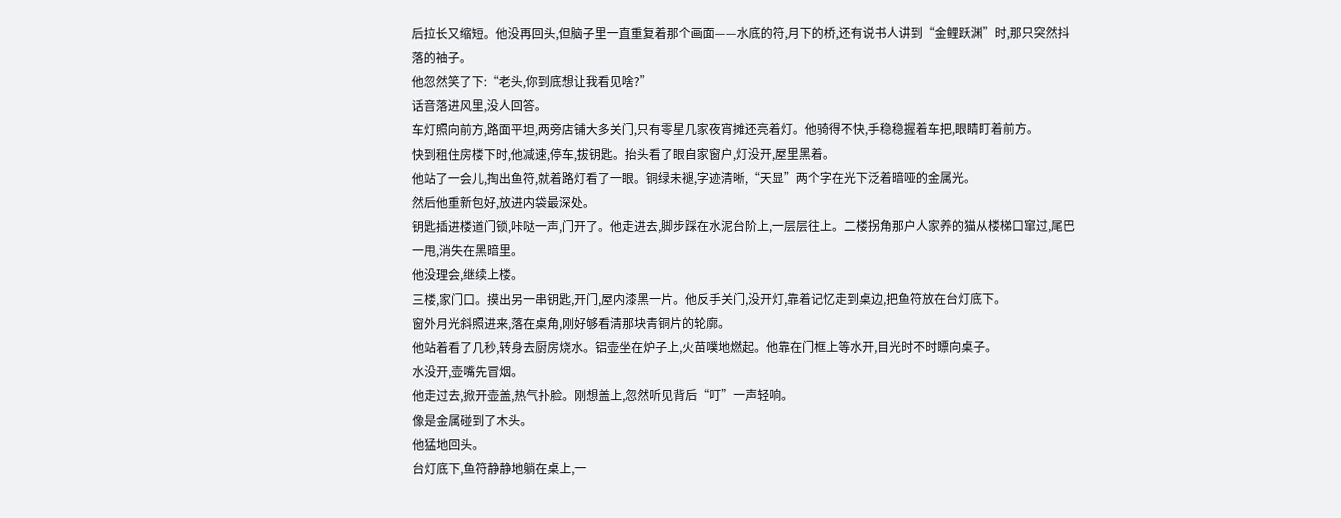后拉长又缩短。他没再回头,但脑子里一直重复着那个画面——水底的符,月下的桥,还有说书人讲到“金鲤跃渊”时,那只突然抖落的袖子。
他忽然笑了下:“老头,你到底想让我看见啥?”
话音落进风里,没人回答。
车灯照向前方,路面平坦,两旁店铺大多关门,只有零星几家夜宵摊还亮着灯。他骑得不快,手稳稳握着车把,眼睛盯着前方。
快到租住房楼下时,他减速,停车,拔钥匙。抬头看了眼自家窗户,灯没开,屋里黑着。
他站了一会儿,掏出鱼符,就着路灯看了一眼。铜绿未褪,字迹清晰,“天显”两个字在光下泛着暗哑的金属光。
然后他重新包好,放进内袋最深处。
钥匙插进楼道门锁,咔哒一声,门开了。他走进去,脚步踩在水泥台阶上,一层层往上。二楼拐角那户人家养的猫从楼梯口窜过,尾巴一甩,消失在黑暗里。
他没理会,继续上楼。
三楼,家门口。摸出另一串钥匙,开门,屋内漆黑一片。他反手关门,没开灯,靠着记忆走到桌边,把鱼符放在台灯底下。
窗外月光斜照进来,落在桌角,刚好够看清那块青铜片的轮廓。
他站着看了几秒,转身去厨房烧水。铝壶坐在炉子上,火苗噗地燃起。他靠在门框上等水开,目光时不时瞟向桌子。
水没开,壶嘴先冒烟。
他走过去,掀开壶盖,热气扑脸。刚想盖上,忽然听见背后“叮”一声轻响。
像是金属碰到了木头。
他猛地回头。
台灯底下,鱼符静静地躺在桌上,一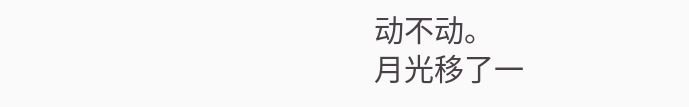动不动。
月光移了一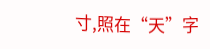寸,照在“天”字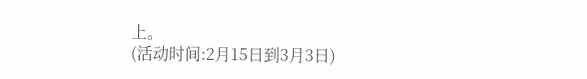上。
(活动时间:2月15日到3月3日)